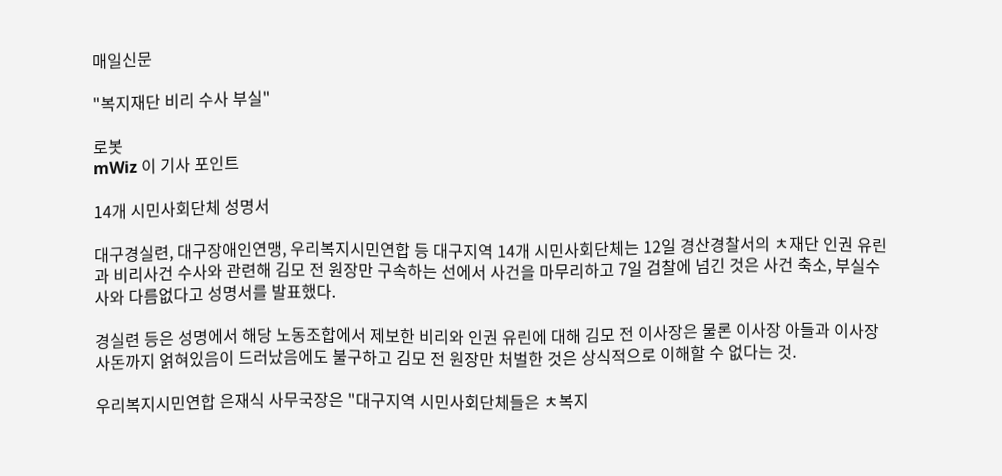매일신문

"복지재단 비리 수사 부실"

로봇
mWiz 이 기사 포인트

14개 시민사회단체 성명서

대구경실련, 대구장애인연맹, 우리복지시민연합 등 대구지역 14개 시민사회단체는 12일 경산경찰서의 ㅊ재단 인권 유린과 비리사건 수사와 관련해 김모 전 원장만 구속하는 선에서 사건을 마무리하고 7일 검찰에 넘긴 것은 사건 축소, 부실수사와 다름없다고 성명서를 발표했다.

경실련 등은 성명에서 해당 노동조합에서 제보한 비리와 인권 유린에 대해 김모 전 이사장은 물론 이사장 아들과 이사장 사돈까지 얽혀있음이 드러났음에도 불구하고 김모 전 원장만 처벌한 것은 상식적으로 이해할 수 없다는 것.

우리복지시민연합 은재식 사무국장은 "대구지역 시민사회단체들은 ㅊ복지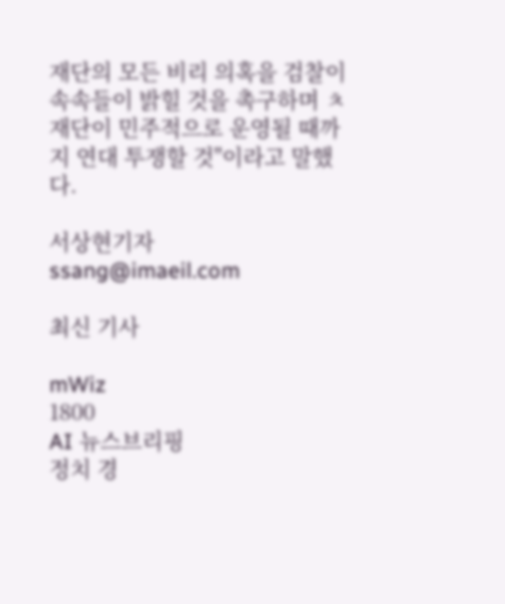재단의 모든 비리 의혹을 검찰이 속속들이 밝힐 것을 촉구하며 ㅊ재단이 민주적으로 운영될 때까지 연대 투쟁할 것"이라고 말했다.

서상현기자 ssang@imaeil.com

최신 기사

mWiz
1800
AI 뉴스브리핑
정치 경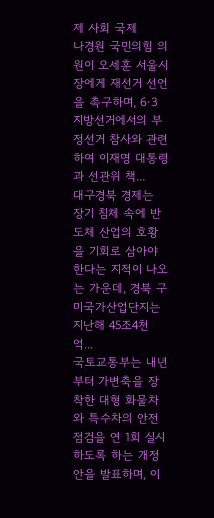제 사회 국제
나경원 국민의힘 의원이 오세훈 서울시장에게 재선거 선언을 촉구하며, 6·3 지방선거에서의 부정선거 참사와 관련하여 이재명 대통령과 선관위 책...
대구경북 경제는 장기 침체 속에 반도체 산업의 호황을 기회로 삼아야 한다는 지적이 나오는 가운데, 경북 구미국가산업단지는 지난해 45조4천억...
국토교통부는 내년부터 가변축을 장착한 대형 화물차와 특수차의 안전 점검을 연 1회 실시하도록 하는 개정안을 발표하며, 이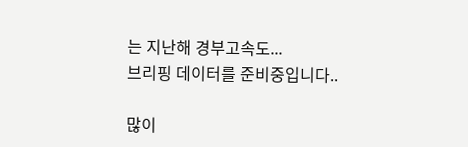는 지난해 경부고속도...
브리핑 데이터를 준비중입니다..

많이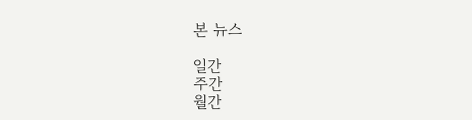본 뉴스

일간
주간
월간